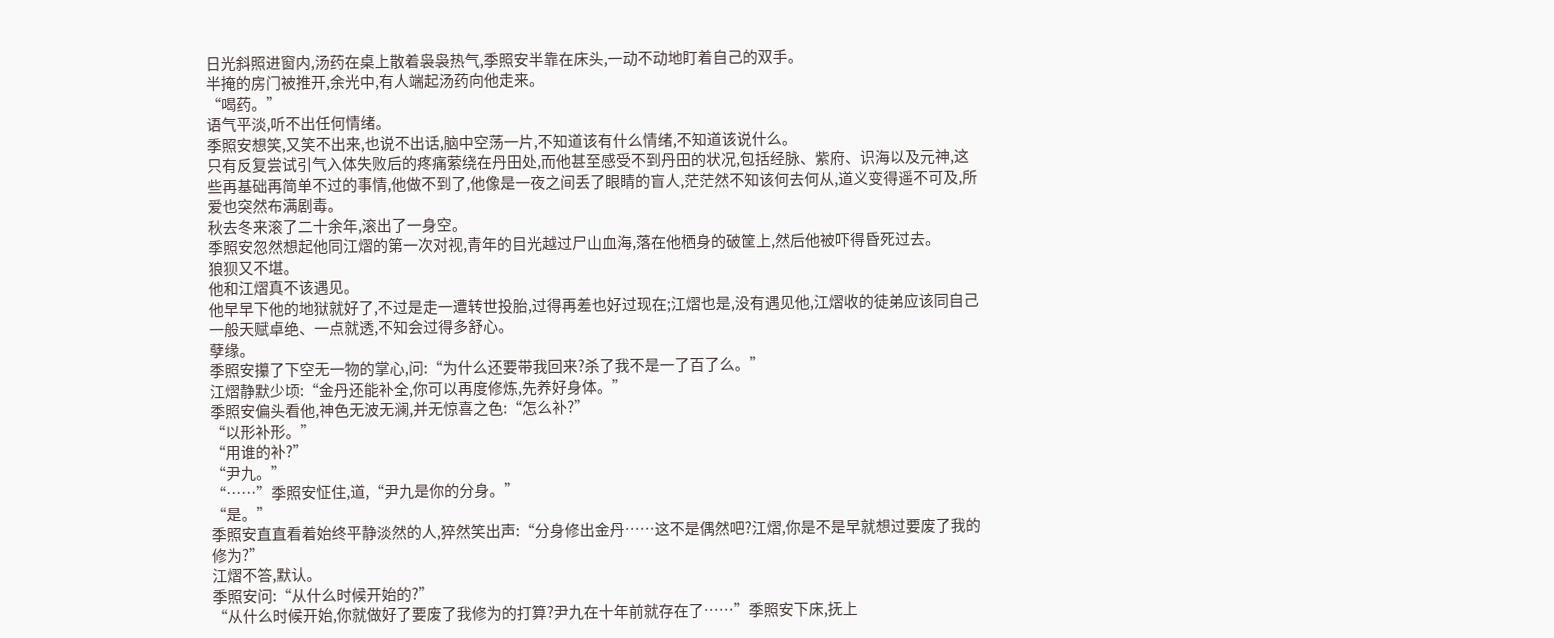日光斜照进窗内,汤药在桌上散着袅袅热气,季照安半靠在床头,一动不动地盯着自己的双手。
半掩的房门被推开,余光中,有人端起汤药向他走来。
“喝药。”
语气平淡,听不出任何情绪。
季照安想笑,又笑不出来,也说不出话,脑中空荡一片,不知道该有什么情绪,不知道该说什么。
只有反复尝试引气入体失败后的疼痛萦绕在丹田处,而他甚至感受不到丹田的状况,包括经脉、紫府、识海以及元神,这些再基础再简单不过的事情,他做不到了,他像是一夜之间丢了眼睛的盲人,茫茫然不知该何去何从,道义变得遥不可及,所爱也突然布满剧毒。
秋去冬来滚了二十余年,滚出了一身空。
季照安忽然想起他同江熠的第一次对视,青年的目光越过尸山血海,落在他栖身的破筐上,然后他被吓得昏死过去。
狼狈又不堪。
他和江熠真不该遇见。
他早早下他的地狱就好了,不过是走一遭转世投胎,过得再差也好过现在;江熠也是,没有遇见他,江熠收的徒弟应该同自己一般天赋卓绝、一点就透,不知会过得多舒心。
孽缘。
季照安攥了下空无一物的掌心,问:“为什么还要带我回来?杀了我不是一了百了么。”
江熠静默少顷:“金丹还能补全,你可以再度修炼,先养好身体。”
季照安偏头看他,神色无波无澜,并无惊喜之色:“怎么补?”
“以形补形。”
“用谁的补?”
“尹九。”
“……”季照安怔住,道,“尹九是你的分身。”
“是。”
季照安直直看着始终平静淡然的人,猝然笑出声:“分身修出金丹……这不是偶然吧?江熠,你是不是早就想过要废了我的修为?”
江熠不答,默认。
季照安问:“从什么时候开始的?”
“从什么时候开始,你就做好了要废了我修为的打算?尹九在十年前就存在了……”季照安下床,抚上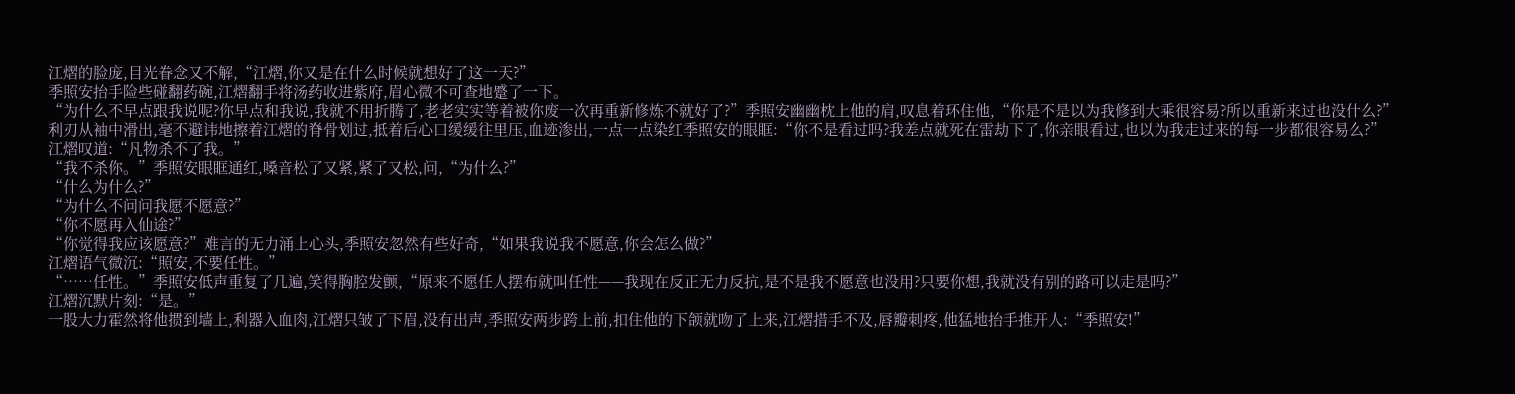江熠的脸庞,目光眷念又不解,“江熠,你又是在什么时候就想好了这一天?”
季照安抬手险些碰翻药碗,江熠翻手将汤药收进紫府,眉心微不可查地蹙了一下。
“为什么不早点跟我说呢?你早点和我说,我就不用折腾了,老老实实等着被你废一次再重新修炼不就好了?”季照安幽幽枕上他的肩,叹息着环住他,“你是不是以为我修到大乘很容易?所以重新来过也没什么?”
利刃从袖中滑出,毫不避讳地擦着江熠的脊骨划过,抵着后心口缓缓往里压,血迹渗出,一点一点染红季照安的眼眶:“你不是看过吗?我差点就死在雷劫下了,你亲眼看过,也以为我走过来的每一步都很容易么?”
江熠叹道:“凡物杀不了我。”
“我不杀你。”季照安眼眶通红,嗓音松了又紧,紧了又松,问,“为什么?”
“什么为什么?”
“为什么不问问我愿不愿意?”
“你不愿再入仙途?”
“你觉得我应该愿意?”难言的无力涌上心头,季照安忽然有些好奇,“如果我说我不愿意,你会怎么做?”
江熠语气微沉:“照安,不要任性。”
“……任性。”季照安低声重复了几遍,笑得胸腔发颤,“原来不愿任人摆布就叫任性——我现在反正无力反抗,是不是我不愿意也没用?只要你想,我就没有别的路可以走是吗?”
江熠沉默片刻:“是。”
一股大力霍然将他掼到墙上,利器入血肉,江熠只皱了下眉,没有出声,季照安两步跨上前,扣住他的下颌就吻了上来,江熠措手不及,唇瓣刺疼,他猛地抬手推开人:“季照安!”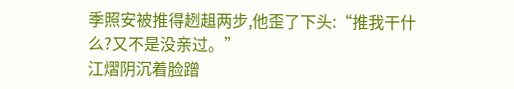季照安被推得趔趄两步,他歪了下头:“推我干什么?又不是没亲过。”
江熠阴沉着脸蹭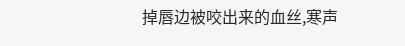掉唇边被咬出来的血丝,寒声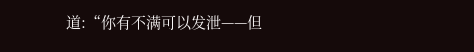道:“你有不满可以发泄——但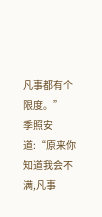凡事都有个限度。”
季照安道:“原来你知道我会不满,凡事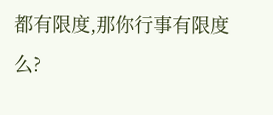都有限度,那你行事有限度么?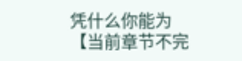凭什么你能为
【当前章节不完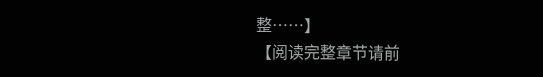整……】
【阅读完整章节请前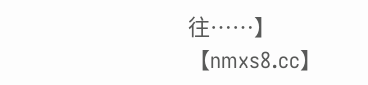往……】
【nmxs8.cc】